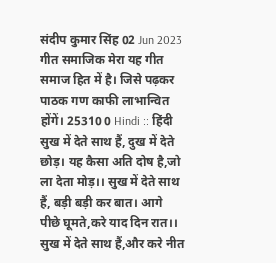संदीप कुमार सिंह 02 Jun 2023 गीत समाजिक मेरा यह गीत समाज हित में है। जिसे पढ़कर पाठक गण काफी लाभान्वित होंगें। 25310 0 Hindi :: हिंदी
सुख में देते साथ हैं, दुख में देते छोड़। यह कैसा अति दोष है,जो ला देता मोड़।। सुख में देते साथ हैं, बड़ी बड़ी कर बात। आगे पीछे घूमते,करे याद दिन रात।। सुख में देते साथ हैं,और करे नीत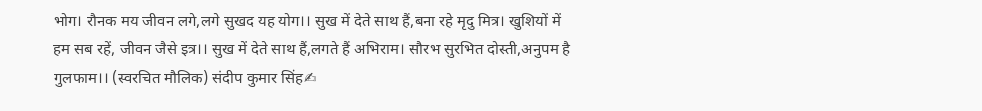भोग। रौनक मय जीवन लगे,लगे सुखद यह योग।। सुख में देते साथ हैं,बना रहे मृदु मित्र। खुशियों में हम सब रहें, जीवन जैसे इत्र।। सुख में देते साथ हैं,लगते हैं अभिराम। सौरभ सुरभित दोस्ती,अनुपम है गुलफाम।। (स्वरचित मौलिक) संदीप कुमार सिंह✍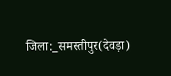जिला:_समस्तीपुर(देवड़ा)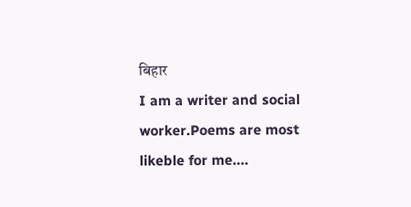बिहार
I am a writer and social worker.Poems are most likeble for me....